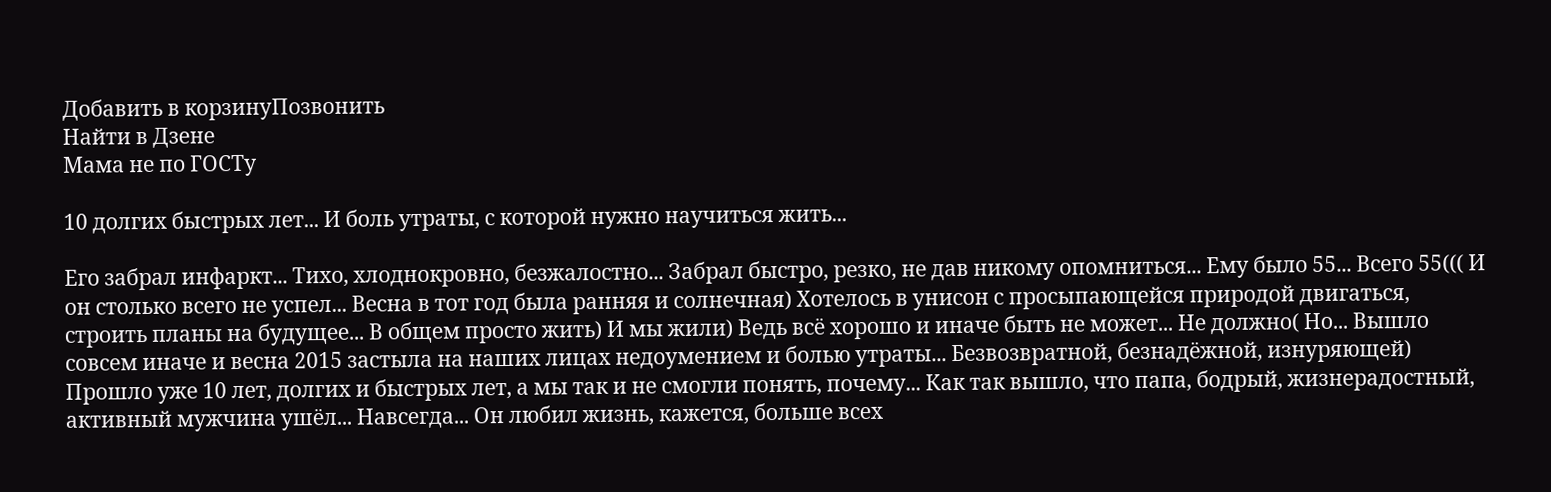Добавить в корзинуПозвонить
Найти в Дзене
Мама не по ГОСТу

10 долгих быстрых лет... И боль утраты, с которой нужно научиться жить...

Его забрал инфаркт... Тихо, хлоднокровно, безжалостно... Забрал быстро, резко, не дав никому опомниться... Ему было 55... Всего 55((( И он столько всего не успел... Весна в тот год была ранняя и солнечная) Хотелось в унисон с просыпающейся природой двигаться, строить планы на будущее... В общем просто жить) И мы жили) Ведь всё хорошо и иначе быть не может... Не должно( Но... Вышло совсем иначе и весна 2015 застыла на наших лицах недоумением и болью утраты... Безвозвратной, безнадёжной, изнуряющей) Прошло уже 10 лет, долгих и быстрых лет, а мы так и не смогли понять, почему... Как так вышло, что папа, бодрый, жизнерадостный, активный мужчина ушёл... Навсегда... Он любил жизнь, кажется, больше всех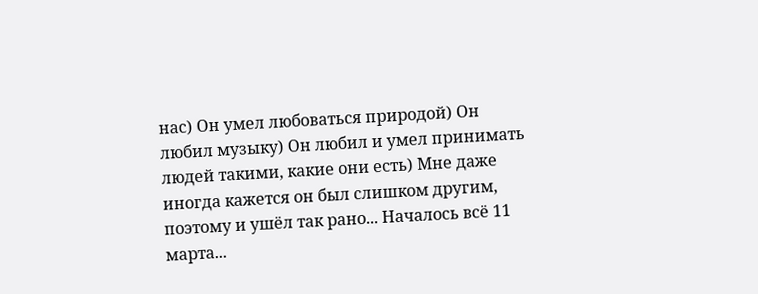нас) Он умел любоваться природой) Он любил музыку) Он любил и умел принимать людей такими, какие они есть) Мне даже иногда кажется он был слишком другим, поэтому и ушёл так рано... Началось всё 11 марта...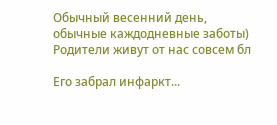Обычный весенний день, обычные каждодневные заботы) Родители живут от нас совсем бл

Его забрал инфаркт...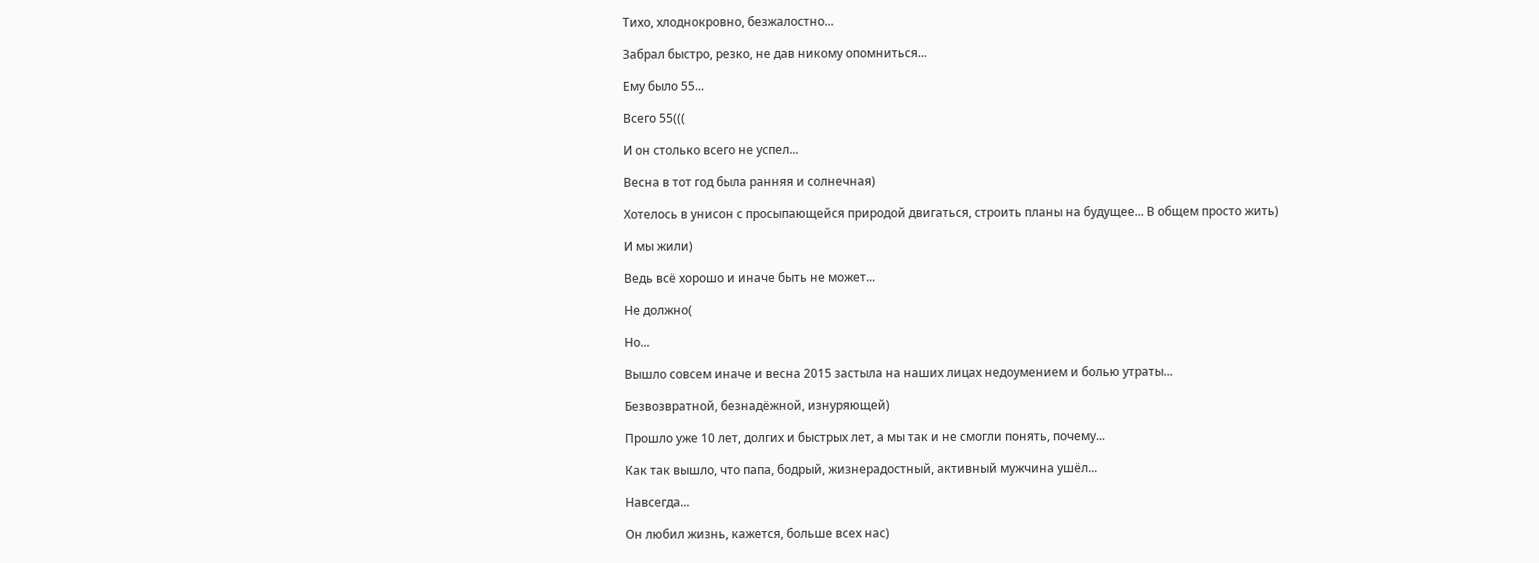Тихо, хлоднокровно, безжалостно...

Забрал быстро, резко, не дав никому опомниться...

Ему было 55...

Всего 55(((

И он столько всего не успел...

Весна в тот год была ранняя и солнечная)

Хотелось в унисон с просыпающейся природой двигаться, строить планы на будущее... В общем просто жить)

И мы жили)

Ведь всё хорошо и иначе быть не может...

Не должно(

Но...

Вышло совсем иначе и весна 2015 застыла на наших лицах недоумением и болью утраты...

Безвозвратной, безнадёжной, изнуряющей)

Прошло уже 10 лет, долгих и быстрых лет, а мы так и не смогли понять, почему...

Как так вышло, что папа, бодрый, жизнерадостный, активный мужчина ушёл...

Навсегда...

Он любил жизнь, кажется, больше всех нас)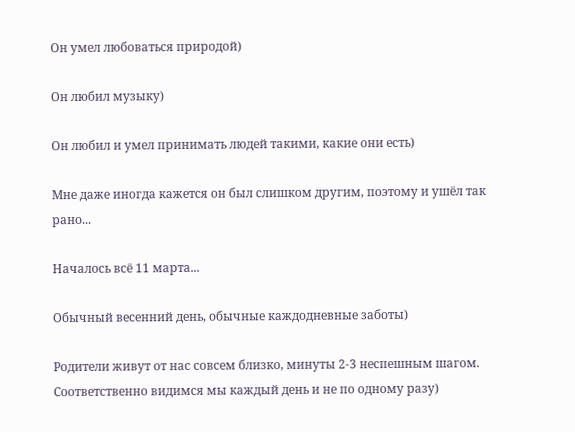Он умел любоваться природой)

Он любил музыку)

Он любил и умел принимать людей такими, какие они есть)

Мне даже иногда кажется он был слишком другим, поэтому и ушёл так рано...

Началось всё 11 марта...

Обычный весенний день, обычные каждодневные заботы)

Родители живут от нас совсем близко, минуты 2-3 неспешным шагом. Соответственно видимся мы каждый день и не по одному разу)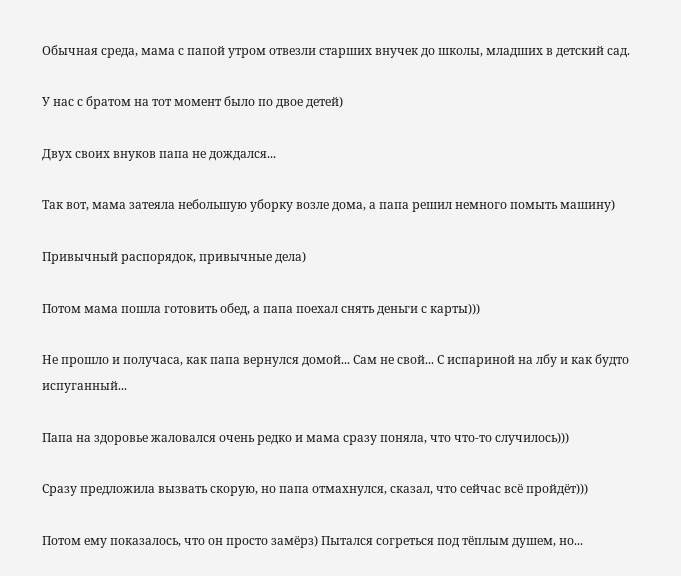Обычная среда, мама с папой утром отвезли старших внучек до школы, младших в детский сад.

У нас с братом на тот момент было по двое детей)

Двух своих внуков папа не дождался...

Так вот, мама затеяла небольшую уборку возле дома, а папа решил немного помыть машину)

Привычный распорядок, привычные дела)

Потом мама пошла готовить обед, а папа поехал снять деньги с карты)))

Не прошло и получаса, как папа вернулся домой... Сам не свой... С испариной на лбу и как будто испуганный...

Папа на здоровье жаловался очень редко и мама сразу поняла, что что-то случилось)))

Сразу предложила вызвать скорую, но папа отмахнулся, сказал, что сейчас всё пройдёт)))

Потом ему показалось, что он просто замёрз) Пытался согреться под тёплым душем, но...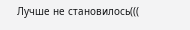Лучше не становилось(((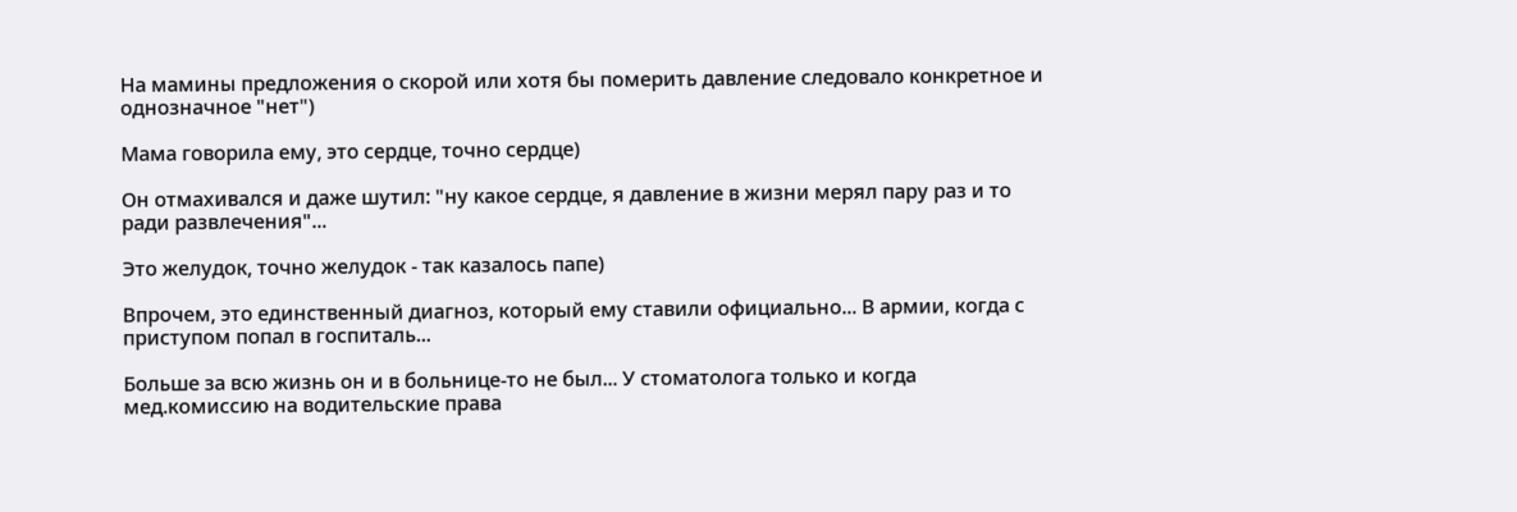На мамины предложения о скорой или хотя бы померить давление следовало конкретное и однозначное "нет")

Мама говорила ему, это сердце, точно сердце)

Он отмахивался и даже шутил: "ну какое сердце, я давление в жизни мерял пару раз и то ради развлечения"...

Это желудок, точно желудок - так казалось папе)

Впрочем, это единственный диагноз, который ему ставили официально... В армии, когда с приступом попал в госпиталь...

Больше за всю жизнь он и в больнице-то не был... У стоматолога только и когда мед.комиссию на водительские права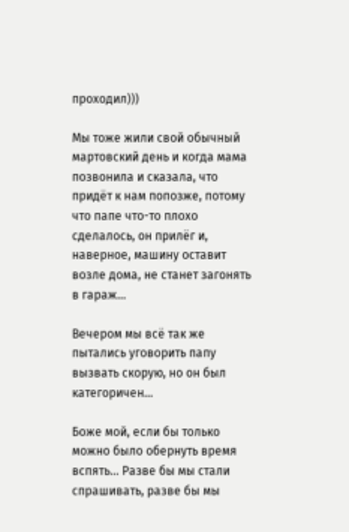проходил)))

Мы тоже жили свой обычный мартовский день и когда мама позвонила и сказала, что придёт к нам попозже, потому что папе что-то плохо сделалось, он прилёг и, наверное, машину оставит возле дома, не станет загонять в гараж...

Вечером мы всё так же пытались уговорить папу вызвать скорую, но он был категоричен...

Боже мой, если бы только можно было обернуть время вспять... Разве бы мы стали спрашивать, разве бы мы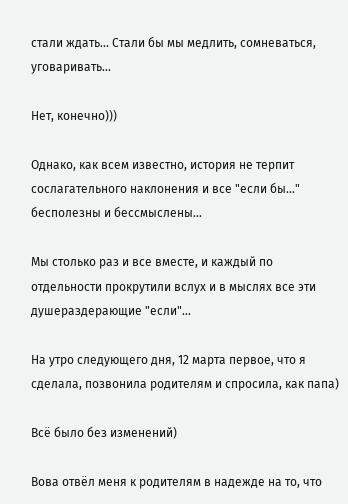стали ждать... Стали бы мы медлить, сомневаться, уговаривать...

Нет, конечно)))

Однако, как всем известно, история не терпит сослагательного наклонения и все "если бы..." бесполезны и бессмыслены...

Мы столько раз и все вместе, и каждый по отдельности прокрутили вслух и в мыслях все эти душераздерающие "если"...

На утро следующего дня, 12 марта первое, что я сделала, позвонила родителям и спросила, как папа)

Всё было без изменений)

Вова отвёл меня к родителям в надежде на то, что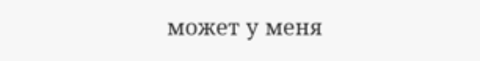может у меня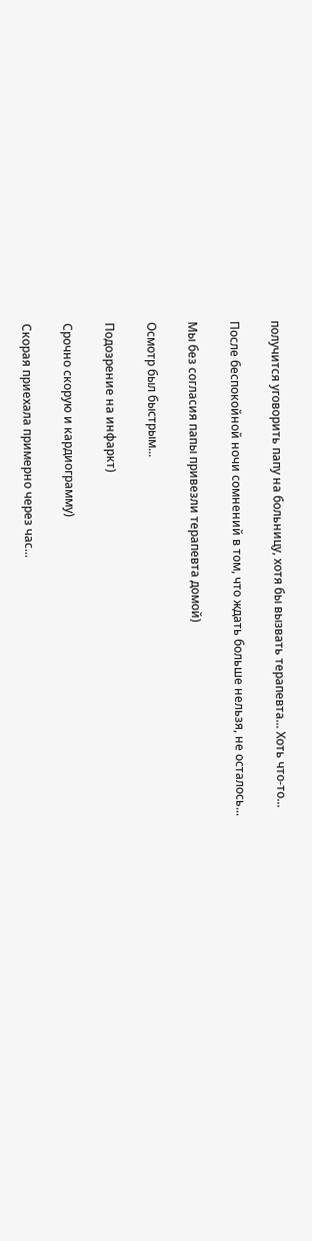получится уговорить папу на больницу, хотя бы вызвать терапевта... Хоть что-то...

После беспокойной ночи сомнений в том, что ждать больше нельзя, не осталось...

Мы без согласия папы привезли терапевта домой)

Осмотр был быстрым...

Подозрение на инфаркт)

Срочно скорую и кардиограмму)

Скорая приехала примерно через час...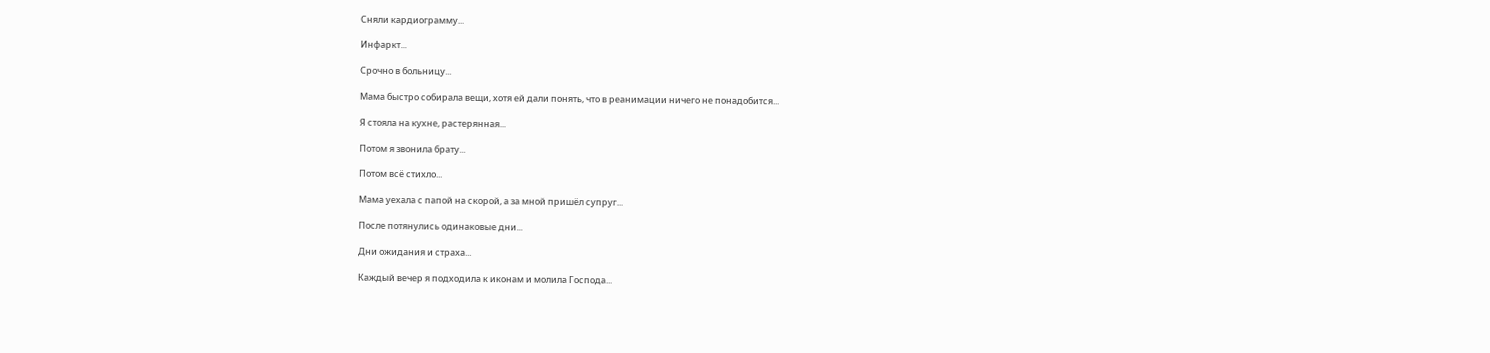Сняли кардиограмму...

Инфаркт...

Срочно в больницу...

Мама быстро собирала вещи, хотя ей дали понять, что в реанимации ничего не понадобится...

Я стояла на кухне, растерянная...

Потом я звонила брату...

Потом всё стихло...

Мама уехала с папой на скорой, а за мной пришёл супруг...

После потянулись одинаковые дни...

Дни ожидания и страха...

Каждый вечер я подходила к иконам и молила Господа...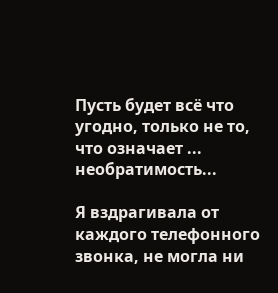Пусть будет всё что угодно, только не то, что означает ... необратимость...

Я вздрагивала от каждого телефонного звонка, не могла ни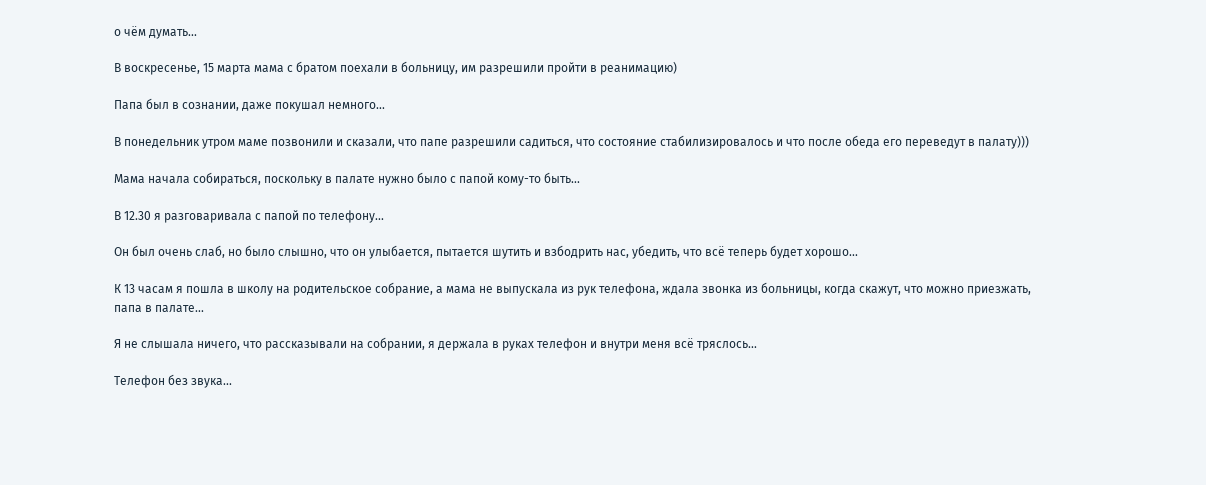о чём думать...

В воскресенье, 15 марта мама с братом поехали в больницу, им разрешили пройти в реанимацию)

Папа был в сознании, даже покушал немного...

В понедельник утром маме позвонили и сказали, что папе разрешили садиться, что состояние стабилизировалось и что после обеда его переведут в палату)))

Мама начала собираться, поскольку в палате нужно было с папой кому-то быть...

В 12.30 я разговаривала с папой по телефону...

Он был очень слаб, но было слышно, что он улыбается, пытается шутить и взбодрить нас, убедить, что всё теперь будет хорошо...

К 13 часам я пошла в школу на родительское собрание, а мама не выпускала из рук телефона, ждала звонка из больницы, когда скажут, что можно приезжать, папа в палате...

Я не слышала ничего, что рассказывали на собрании, я держала в руках телефон и внутри меня всё тряслось...

Телефон без звука...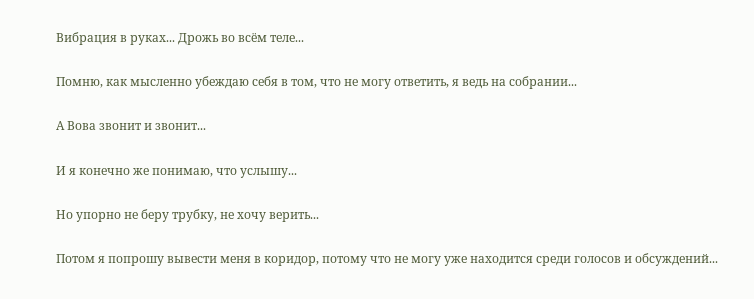Вибрация в руках... Дрожь во всём теле...

Помню, как мысленно убеждаю себя в том, что не могу ответить, я ведь на собрании...

А Вова звонит и звонит...

И я конечно же понимаю, что услышу...

Но упорно не беру трубку, не хочу верить...

Потом я попрошу вывести меня в коридор, потому что не могу уже находится среди голосов и обсуждений...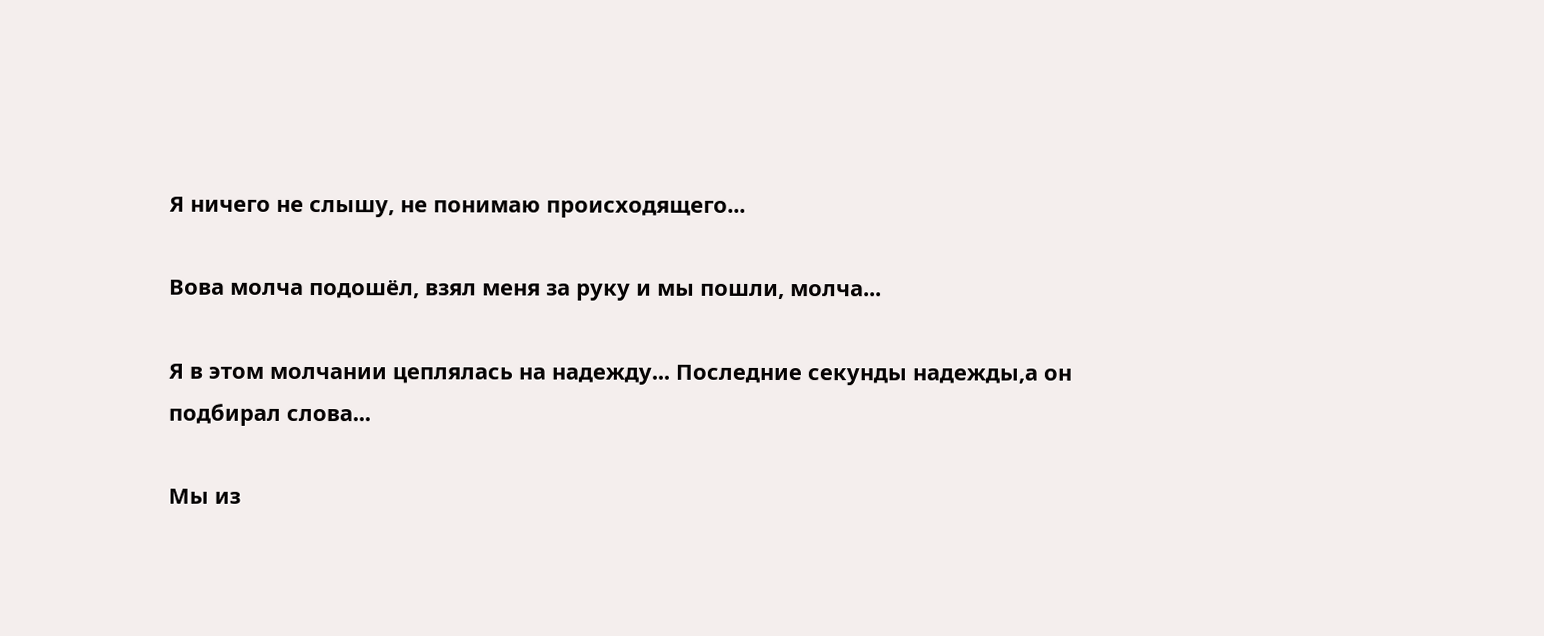Я ничего не слышу, не понимаю происходящего...

Вова молча подошёл, взял меня за руку и мы пошли, молча...

Я в этом молчании цеплялась на надежду... Последние секунды надежды,а он подбирал слова...

Мы из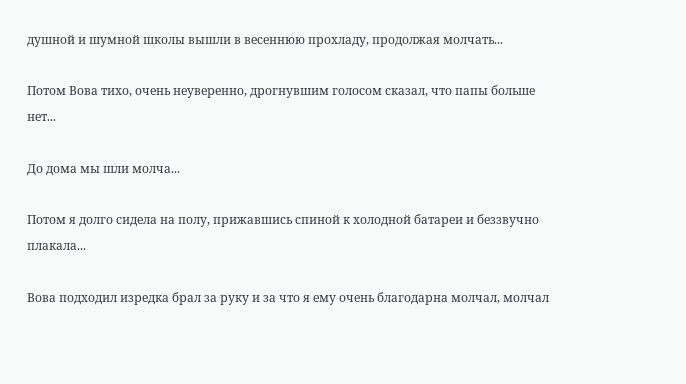душной и шумной школы вышли в весеннюю прохладу, продолжая молчать...

Потом Вова тихо, очень неуверенно, дрогнувшим голосом сказал, что папы больше нет...

До дома мы шли молча...

Потом я долго сидела на полу, прижавшись спиной к холодной батареи и беззвучно плакала...

Вова подходил изредка брал за руку и за что я ему очень благодарна молчал, молчал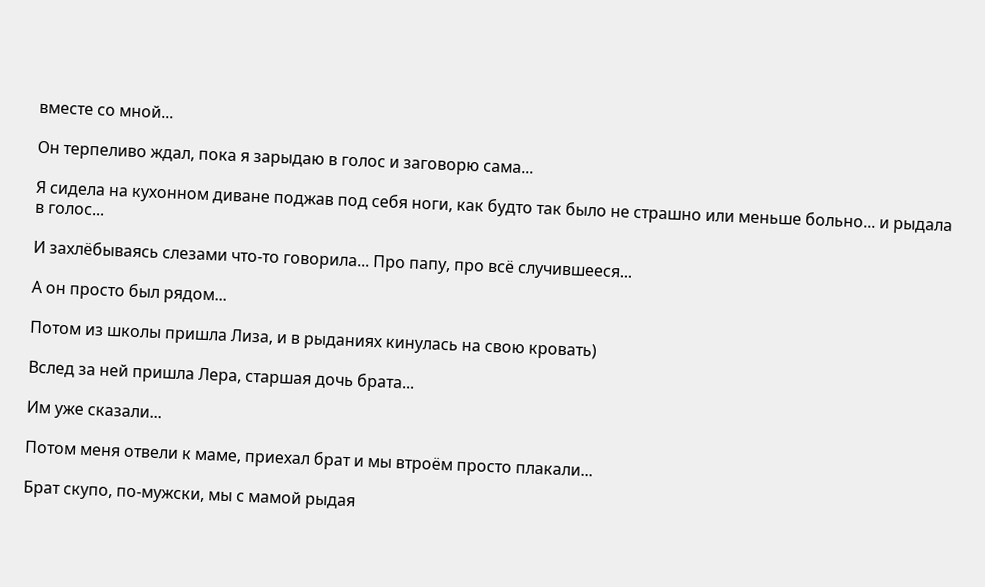вместе со мной...

Он терпеливо ждал, пока я зарыдаю в голос и заговорю сама...

Я сидела на кухонном диване поджав под себя ноги, как будто так было не страшно или меньше больно... и рыдала в голос...

И захлёбываясь слезами что-то говорила... Про папу, про всё случившееся...

А он просто был рядом...

Потом из школы пришла Лиза, и в рыданиях кинулась на свою кровать)

Вслед за ней пришла Лера, старшая дочь брата...

Им уже сказали...

Потом меня отвели к маме, приехал брат и мы втроём просто плакали...

Брат скупо, по-мужски, мы с мамой рыдая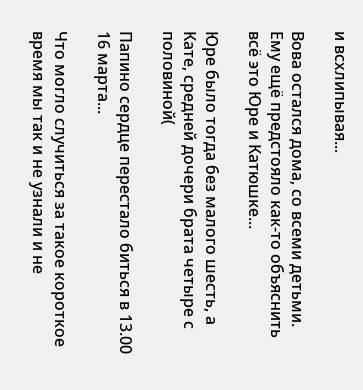и всхлипывая...

Вова остался дома, со всеми детьми. Ему ещё предстояло как-то объяснить всё это Юре и Катюшке...

Юре было тогда без малого шесть, а Кате, средней дочери брата четыре с половиной(

Папино сердце перестало биться в 13.00 16 марта...

Что могло случиться за такое короткое время мы так и не узнали и не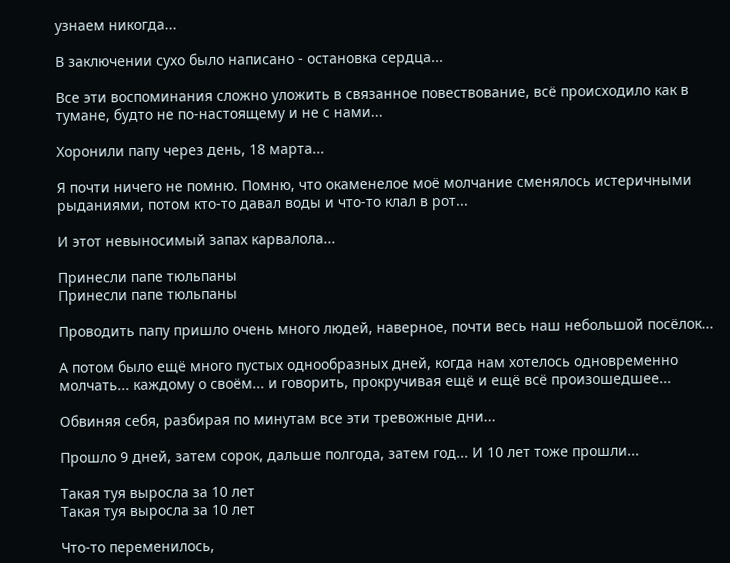узнаем никогда...

В заключении сухо было написано - остановка сердца...

Все эти воспоминания сложно уложить в связанное повествование, всё происходило как в тумане, будто не по-настоящему и не с нами...

Хоронили папу через день, 18 марта...

Я почти ничего не помню. Помню, что окаменелое моё молчание сменялось истеричными рыданиями, потом кто-то давал воды и что-то клал в рот...

И этот невыносимый запах карвалола...

Принесли папе тюльпаны
Принесли папе тюльпаны

Проводить папу пришло очень много людей, наверное, почти весь наш небольшой посёлок...

А потом было ещё много пустых однообразных дней, когда нам хотелось одновременно молчать... каждому о своём... и говорить, прокручивая ещё и ещё всё произошедшее...

Обвиняя себя, разбирая по минутам все эти тревожные дни...

Прошло 9 дней, затем сорок, дальше полгода, затем год... И 10 лет тоже прошли...

Такая туя выросла за 10 лет
Такая туя выросла за 10 лет

Что-то переменилось,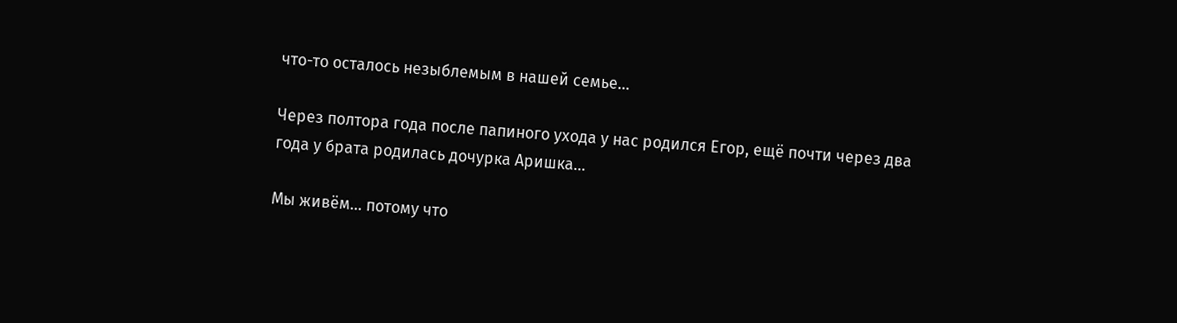что-то осталось незыблемым в нашей семье...

Через полтора года после папиного ухода у нас родился Егор, ещё почти через два года у брата родилась дочурка Аришка...

Мы живём... потому что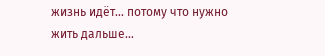жизнь идёт... потому что нужно жить дальше...